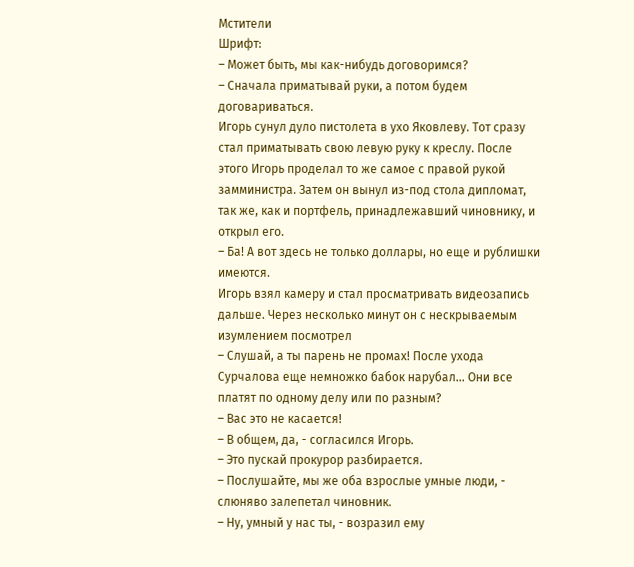Мстители
Шрифт:
– Может быть, мы как-нибудь договоримся?
– Сначала приматывай руки, а потом будем договариваться.
Игорь сунул дуло пистолета в ухо Яковлеву. Тот сразу стал приматывать свою левую руку к креслу. После этого Игорь проделал то же самое с правой рукой замминистра. Затем он вынул из-под стола дипломат, так же, как и портфель, принадлежавший чиновнику, и открыл его.
– Ба! А вот здесь не только доллары, но еще и рублишки имеются.
Игорь взял камеру и стал просматривать видеозапись дальше. Через несколько минут он с нескрываемым изумлением посмотрел
– Слушай, а ты парень не промах! После ухода Сурчалова еще немножко бабок нарубал... Они все платят по одному делу или по разным?
– Вас это не касается!
– В общем, да, - согласился Игорь.
– Это пускай прокурор разбирается.
– Послушайте, мы же оба взрослые умные люди, - слюняво залепетал чиновник.
– Ну, умный у нас ты, - возразил ему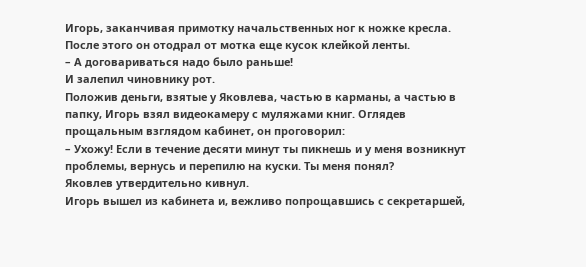Игорь, заканчивая примотку начальственных ног к ножке кресла.
После этого он отодрал от мотка еще кусок клейкой ленты.
– А договариваться надо было раньше!
И залепил чиновнику рот.
Положив деньги, взятые у Яковлева, частью в карманы, а частью в папку, Игорь взял видеокамеру с муляжами книг. Оглядев прощальным взглядом кабинет, он проговорил:
– Ухожу! Если в течение десяти минут ты пикнешь и у меня возникнут проблемы, вернусь и перепилю на куски. Ты меня понял?
Яковлев утвердительно кивнул.
Игорь вышел из кабинета и, вежливо попрощавшись с секретаршей,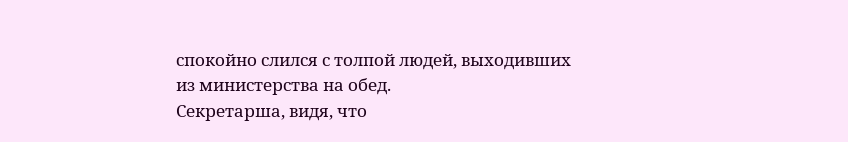спокойно слился с толпой людей, выходивших из министерства на обед.
Секретарша, видя, что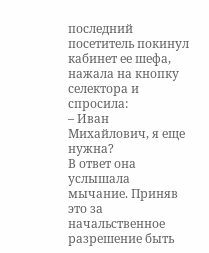последний посетитель покинул кабинет ее шефа, нажала на кнопку селектора и спросила:
– Иван Михайлович, я еще нужна?
В ответ она услышала мычание. Приняв это за начальственное разрешение быть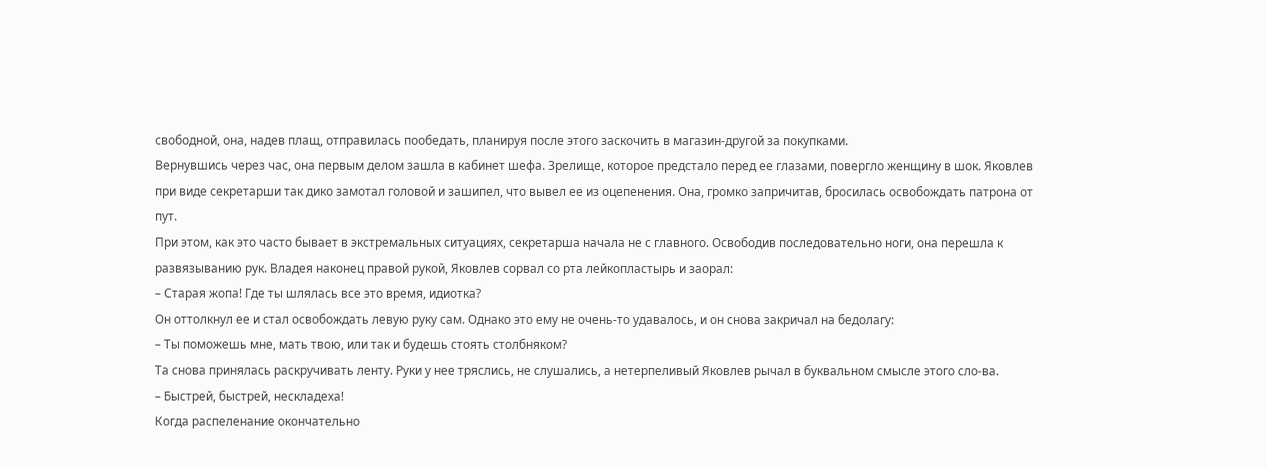свободной, она, надев плащ, отправилась пообедать, планируя после этого заскочить в магазин-другой за покупками.
Вернувшись через час, она первым делом зашла в кабинет шефа. Зрелище, которое предстало перед ее глазами, повергло женщину в шок. Яковлев при виде секретарши так дико замотал головой и зашипел, что вывел ее из оцепенения. Она, громко запричитав, бросилась освобождать патрона от пут.
При этом, как это часто бывает в экстремальных ситуациях, секретарша начала не с главного. Освободив последовательно ноги, она перешла к развязыванию рук. Владея наконец правой рукой, Яковлев сорвал со рта лейкопластырь и заорал:
– Старая жопа! Где ты шлялась все это время, идиотка?
Он оттолкнул ее и стал освобождать левую руку сам. Однако это ему не очень-то удавалось, и он снова закричал на бедолагу:
– Ты поможешь мне, мать твою, или так и будешь стоять столбняком?
Та снова принялась раскручивать ленту. Руки у нее тряслись, не слушались, а нетерпеливый Яковлев рычал в буквальном смысле этого сло-ва.
– Быстрей, быстрей, нескладеха!
Когда распеленание окончательно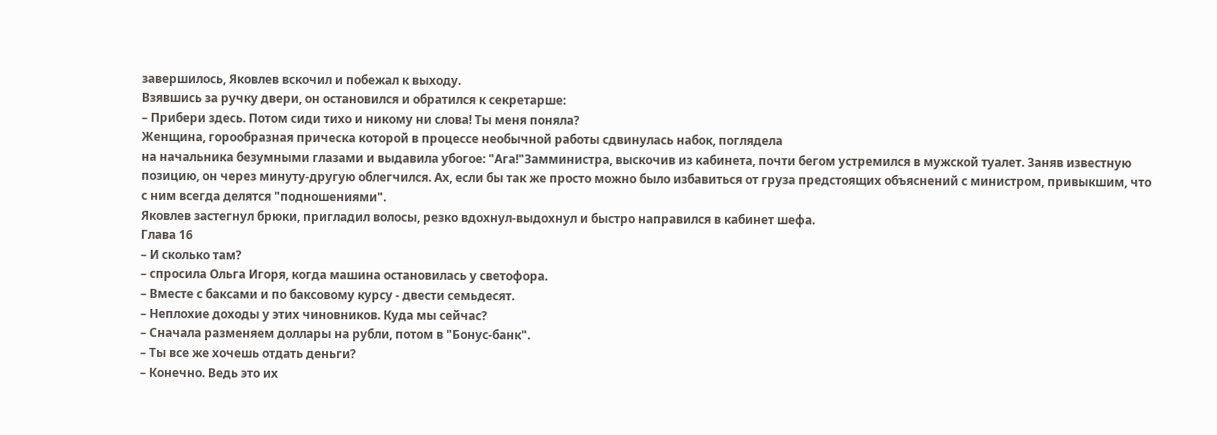завершилось, Яковлев вскочил и побежал к выходу.
Взявшись за ручку двери, он остановился и обратился к секретарше:
– Прибери здесь. Потом сиди тихо и никому ни слова! Ты меня поняла?
Женщина, горообразная прическа которой в процессе необычной работы сдвинулась набок, поглядела
на начальника безумными глазами и выдавила убогое: "Ага!"Замминистра, выскочив из кабинета, почти бегом устремился в мужской туалет. Заняв известную позицию, он через минуту-другую облегчился. Ах, если бы так же просто можно было избавиться от груза предстоящих объяснений с министром, привыкшим, что с ним всегда делятся "подношениями".
Яковлев застегнул брюки, пригладил волосы, резко вдохнул-выдохнул и быстро направился в кабинет шефа.
Глава 16
– И сколько там?
– спросила Ольга Игоря, когда машина остановилась у светофора.
– Вместе с баксами и по баксовому курсу - двести семьдесят.
– Неплохие доходы у этих чиновников. Куда мы сейчас?
– Сначала разменяем доллары на рубли, потом в "Бонус-банк".
– Ты все же хочешь отдать деньги?
– Конечно. Ведь это их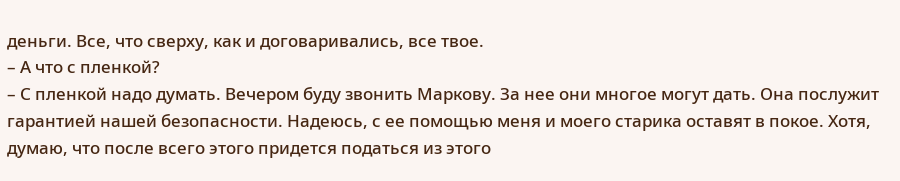деньги. Все, что сверху, как и договаривались, все твое.
– А что с пленкой?
– С пленкой надо думать. Вечером буду звонить Маркову. За нее они многое могут дать. Она послужит гарантией нашей безопасности. Надеюсь, с ее помощью меня и моего старика оставят в покое. Хотя, думаю, что после всего этого придется податься из этого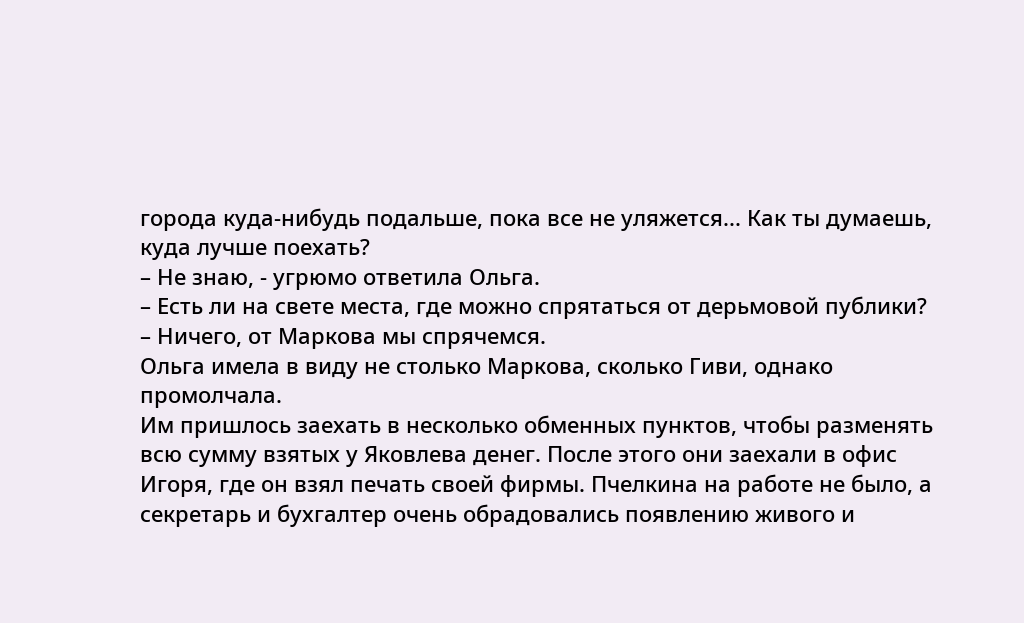города куда-нибудь подальше, пока все не уляжется... Как ты думаешь, куда лучше поехать?
– Не знаю, - угрюмо ответила Ольга.
– Есть ли на свете места, где можно спрятаться от дерьмовой публики?
– Ничего, от Маркова мы спрячемся.
Ольга имела в виду не столько Маркова, сколько Гиви, однако промолчала.
Им пришлось заехать в несколько обменных пунктов, чтобы разменять всю сумму взятых у Яковлева денег. После этого они заехали в офис Игоря, где он взял печать своей фирмы. Пчелкина на работе не было, а секретарь и бухгалтер очень обрадовались появлению живого и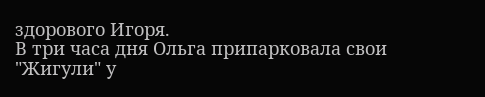здорового Игоря.
В три часа дня Ольга припарковала свои "Жигули" у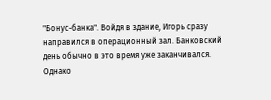"Бонус-банка". Войдя в здание, Игорь сразу направился в операционный зал. Банковский день обычно в это время уже заканчивался. Однако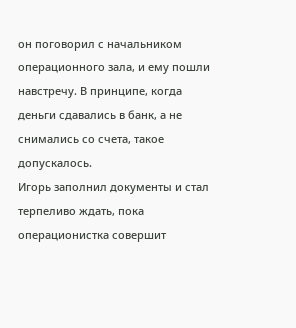он поговорил с начальником операционного зала, и ему пошли навстречу. В принципе, когда деньги сдавались в банк, а не снимались со счета, такое допускалось.
Игорь заполнил документы и стал терпеливо ждать, пока операционистка совершит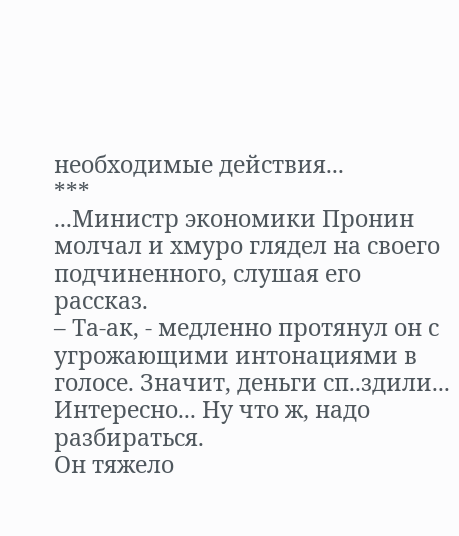необходимые действия...
***
...Министр экономики Пронин молчал и хмуро глядел на своего подчиненного, слушая его рассказ.
– Та-ак, - медленно протянул он с угрожающими интонациями в голосе. Значит, деньги сп..здили... Интересно... Ну что ж, надо разбираться.
Он тяжело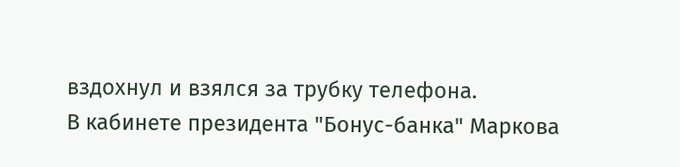вздохнул и взялся за трубку телефона.
В кабинете президента "Бонус-банка" Маркова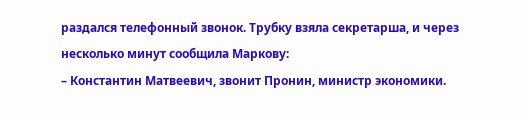раздался телефонный звонок. Трубку взяла секретарша, и через несколько минут сообщила Маркову:
– Константин Матвеевич, звонит Пронин, министр экономики.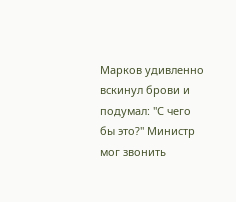Марков удивленно вскинул брови и подумал: "С чего бы это?" Министр мог звонить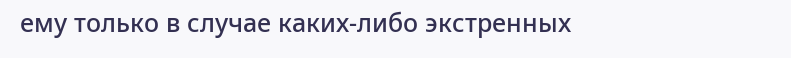ему только в случае каких-либо экстренных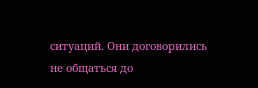ситуаций. Они договорились не общаться до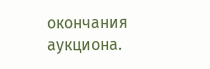окончания аукциона.